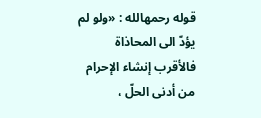قوله رحمهالله : «ولو لم يؤدّ الى المحاذاة فالأقرب إنشاء الإحرام من أدنى الحلّ ،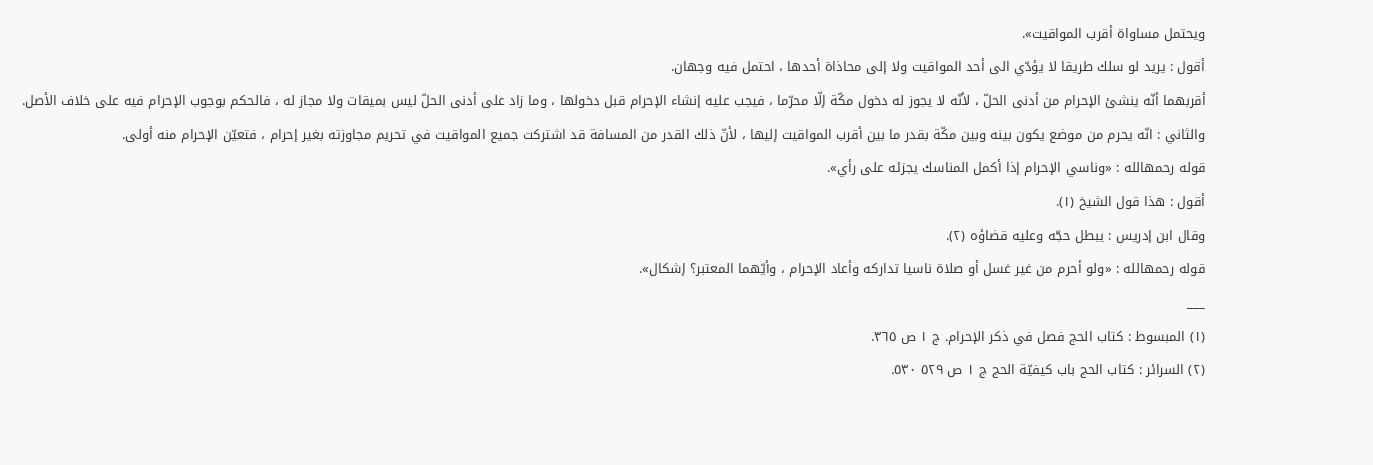ويحتمل مساواة أقرب المواقيت».
أقول : يريد لو سلك طريقا لا يؤدّي الى أحد المواقيت ولا إلى محاذاة أحدها ، احتمل فيه وجهان.
أقربهما أنّه ينشئ الإحرام من أدنى الحلّ ، لأنّه لا يجوز له دخول مكّة إلّا محرّما ، فيجب عليه إنشاء الإحرام قبل دخولها ، وما زاد على أدنى الحلّ ليس بميقات ولا مجاز له ، فالحكم بوجوب الإحرام فيه على خلاف الأصل.
والثاني : انّه يحرم من موضع يكون بينه وبين مكّة بقدر ما بين أقرب المواقيت إليها ، لأنّ ذلك القدر من المسافة قد اشتركت جميع المواقيت في تحريم مجاوزته بغير إحرام ، فتعيّن الإحرام منه أولى.
قوله رحمهالله : «وناسي الإحرام إذا أكمل المناسك يجزئه على رأي».
أقول : هذا قول الشيخ (١).
وقال ابن إدريس : يبطل حجّه وعليه قضاؤه (٢).
قوله رحمهالله : «ولو أحرم من غير غسل أو صلاة ناسيا تداركه وأعاد الإحرام ، وأيّهما المعتبر؟ إشكال».
___
(١) المبسوط : كتاب الحج فصل في ذكر الإحرام. ج ١ ص ٣٦٥.
(٢) السرائر : كتاب الحج باب كيفيّة الحج ج ١ ص ٥٢٩ ٥٣٠.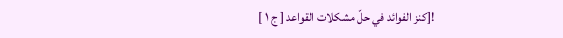![كنز الفوائد في حلّ مشكلات القواعد [ ج ١ ]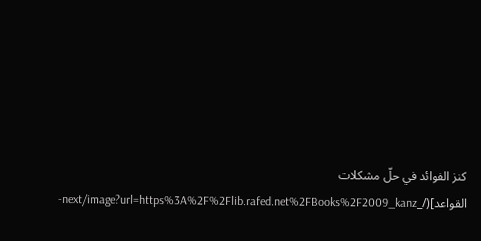كنز الفوائد في حلّ مشكلات القواعد](/_next/image?url=https%3A%2F%2Flib.rafed.net%2FBooks%2F2009_kanz-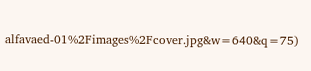alfavaed-01%2Fimages%2Fcover.jpg&w=640&q=75)